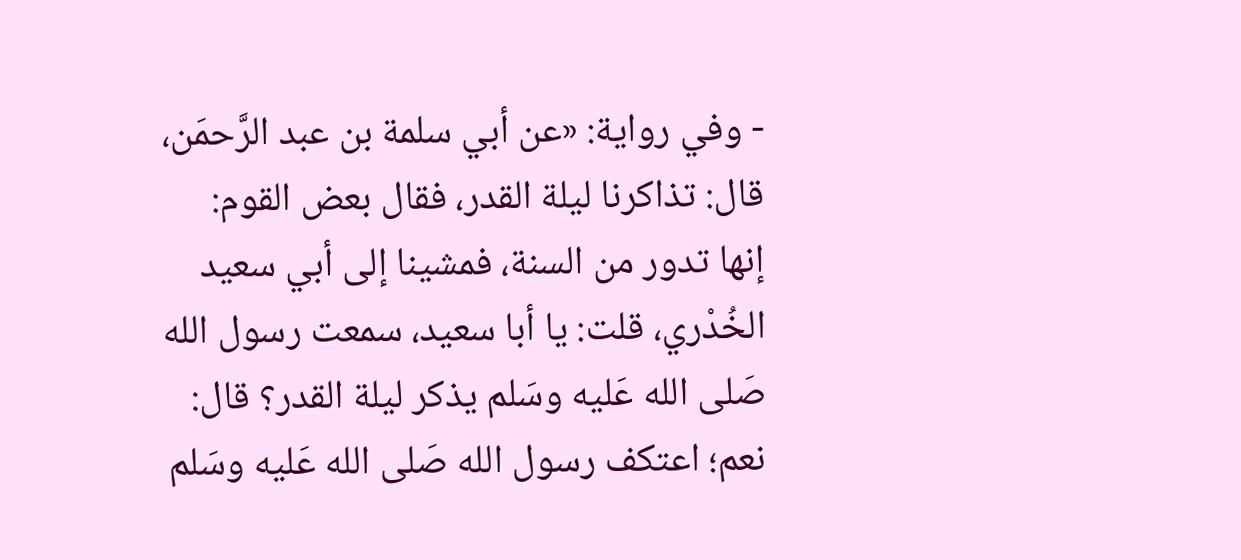- وفي رواية: «عن أبي سلمة بن عبد الرَّحمَن، قال: تذاكرنا ليلة القدر، فقال بعض القوم: إنها تدور من السنة، فمشينا إلى أبي سعيد الخُدْري، قلت: يا أبا سعيد، سمعت رسول الله صَلى الله عَليه وسَلم يذكر ليلة القدر؟ قال: نعم؛ اعتكف رسول الله صَلى الله عَليه وسَلم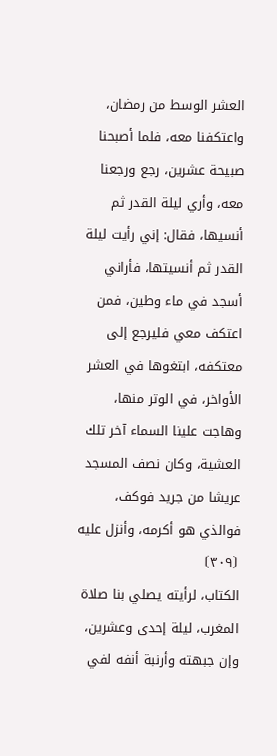العشر الوسط من رمضان، واعتكفنا معه، فلما أصبحنا صبيحة عشرين، رجع ورجعنا معه، وأري ليلة القدر ثم أنسيها، فقال: إني رأيت ليلة القدر ثم أنسيتها، فأراني أسجد في ماء وطين، فمن اعتكف معي فليرجع إلى معتكفه، ابتغوها في العشر الأواخر، في الوتر منها، وهاجت علينا السماء آخر تلك العشية، وكان نصف المسجد عريشا من جريد فوكف، فوالذي هو أكرمه، وأنزل عليه
⦗٣٠٩⦘
الكتاب، لرأيته يصلي بنا صلاة المغرب، ليلة إحدى وعشرين، وإن جبهته وأرنبة أنفه لفي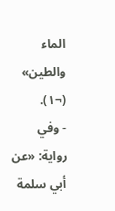الماء والطين» (¬١).
- وفي رواية: «عن أبي سلمة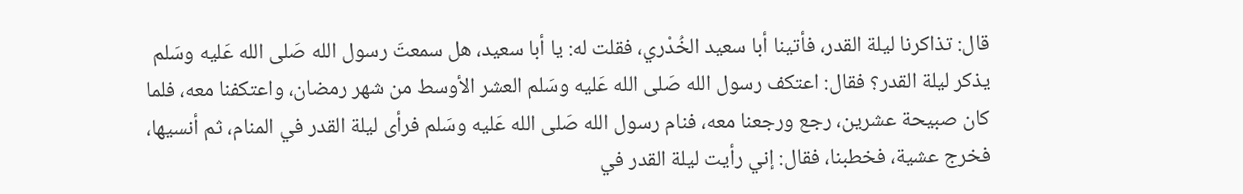قال: تذاكرنا ليلة القدر، فأتينا أبا سعيد الخُدْري، فقلت له: يا أبا سعيد، هل سمعتَ رسول الله صَلى الله عَليه وسَلم يذكر ليلة القدر؟ فقال: اعتكف رسول الله صَلى الله عَليه وسَلم العشر الأوسط من شهر رمضان، واعتكفنا معه، فلما كان صبيحة عشرين، رجع ورجعنا معه، فنام رسول الله صَلى الله عَليه وسَلم فرأى ليلة القدر في المنام، ثم أنسيها، فخرج عشية، فخطبنا، فقال: إني رأيت ليلة القدر في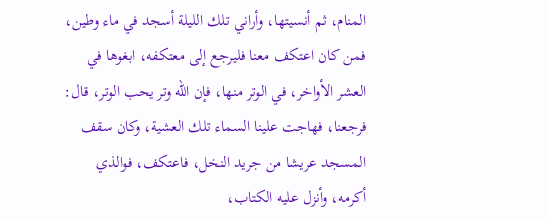المنام، ثم أنسيتها، وأراني تلك الليلة أسجد في ماء وطين، فمن كان اعتكف معنا فليرجع إلى معتكفه، ابغوها في العشر الأواخر، في الوتر منها، فإن الله وتر يحب الوتر، قال: فرجعنا، فهاجت علينا السماء تلك العشية، وكان سقف المسجد عريشا من جريد النخل، فاعتكف، فوالذي أكرمه، وأنزل عليه الكتاب،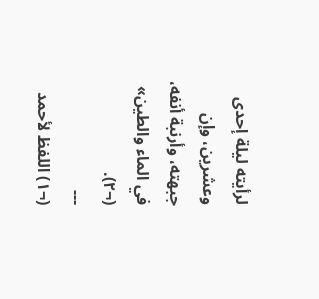لرأيته ليلة إحدى وعشرين، وإن جبهته، وأرنبة أنفه، في الماء والطين» (¬٢).
---
(¬١) اللفظ لأحمد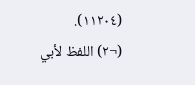(١١٢٠٤).
(¬٢) اللفظ لأبي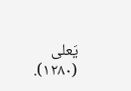يَعلى (١٢٨٠).